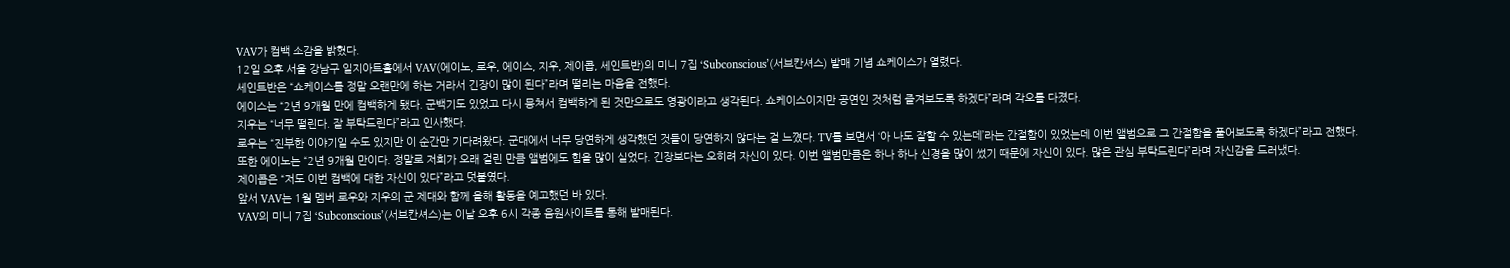VAV가 컴백 소감을 밝혔다.
12일 오후 서울 강남구 일지아트홀에서 VAV(에이노, 로우, 에이스, 지우, 제이콥, 세인트반)의 미니 7집 ‘Subconscious’(서브칸셔스) 발매 기념 쇼케이스가 열렸다.
세인트반은 “쇼케이스를 정말 오랜만에 하는 거라서 긴장이 많이 된다”라며 떨리는 마음을 전했다.
에이스는 “2년 9개월 만에 컴백하게 됐다. 군백기도 있었고 다시 뭉쳐서 컴백하게 된 것만으로도 영광이라고 생각된다. 쇼케이스이지만 공연인 것처럼 즐겨보도록 하겠다”라며 각오를 다졌다.
지우는 “너무 떨린다. 잘 부탁드린다”라고 인사했다.
로우는 “진부한 이야기일 수도 있지만 이 순간만 기다려왔다. 군대에서 너무 당연하게 생각했던 것들이 당연하지 않다는 걸 느꼈다. TV를 보면서 ‘아 나도 잘할 수 있는데’라는 간절함이 있었는데 이번 앨범으로 그 간절함을 풀어보도록 하겠다”라고 전했다.
또한 에이노는 “2년 9개월 만이다. 정말로 저희가 오래 걸린 만큼 앨범에도 힘을 많이 실었다. 긴장보다는 오히려 자신이 있다. 이번 앨범만큼은 하나 하나 신경을 많이 썼기 때문에 자신이 있다. 많은 관심 부탁드린다”라며 자신감을 드러냈다.
제이콥은 “저도 이번 컴백에 대한 자신이 있다”라고 덧붙였다.
앞서 VAV는 1월 멤버 로우와 지우의 군 제대와 함께 올해 활동을 예고했던 바 있다.
VAV의 미니 7집 ‘Subconscious’(서브칸셔스)는 이날 오후 6시 각종 음원사이트를 통해 발매된다.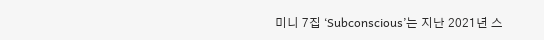미니 7집 ‘Subconscious’는 지난 2021년 스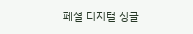페셜 디지털 싱글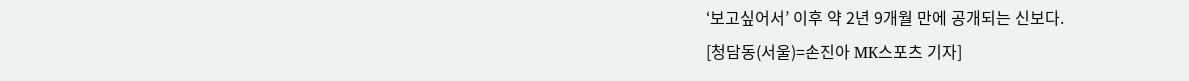‘보고싶어서’ 이후 약 2년 9개월 만에 공개되는 신보다.
[청담동(서울)=손진아 MK스포츠 기자]